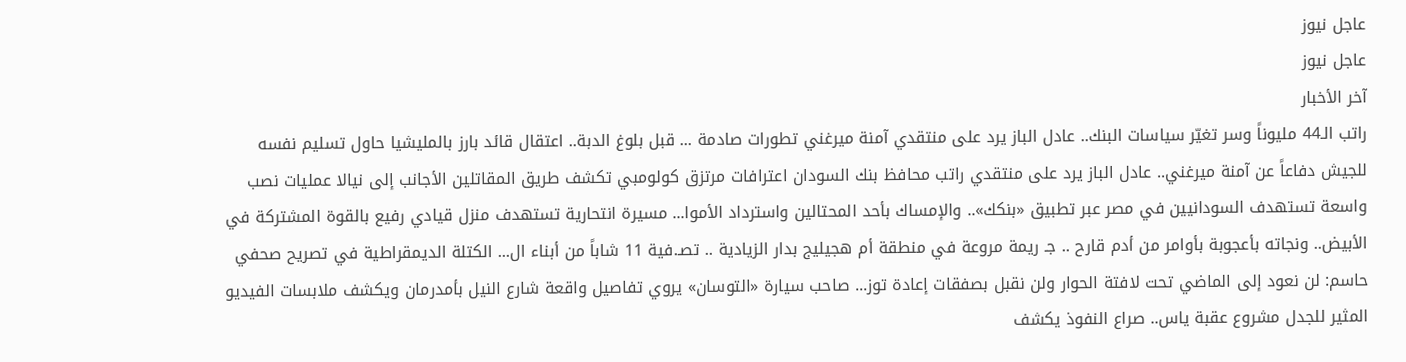عاجل نيوز
عاجل نيوز
آخر الأخبار
راتب الـ44 مليوناً وسر تغيّر سياسات البنك.. عادل الباز يرد على منتقدي آمنة ميرغني تطورات صادمة ... قبل بلوغ الدبة.. اعتقال قائد بارز بالمليشيا حاول تسليم نفسه للجيش دفاعاً عن آمنة ميرغني.. عادل الباز يرد على منتقدي راتب محافظ بنك السودان اعترافات مرتزق كولومبي تكشف طريق المقاتلين الأجانب إلى نيالا عمليات نصب واسعة تستهدف السودانيين في مصر عبر تطبيق «بنكك».. والإمساك بأحد المحتالين واسترداد الأموا... مسيرة انتحارية تستهدف منزل قيادي رفيع بالقوة المشتركة في الأبيض.. ونجاته بأعجوبة بأوامر من أدم قارح .. جـ ريمة مروعة في منطقة أم هجيليج بدار الزيادية .. تصـ.فية 11 شاباً من أبناء ال... الكتلة الديمقراطية في تصريح صحفي حاسم: لن نعود إلى الماضي تحت لافتة الحوار ولن نقبل بصفقات إعادة توز... صاحب سيارة «التوسان» يروي تفاصيل واقعة شارع النيل بأمدرمان ويكشف ملابسات الفيديو المثير للجدل مشروع عقبة ياس.. صراع النفوذ يكشف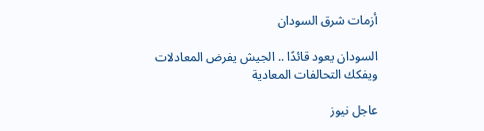أزمات شرق السودان

السودان يعود قائدًا .. الجيش يفرض المعادلات ويفكك التحالفات المعادية

عاجل نيوز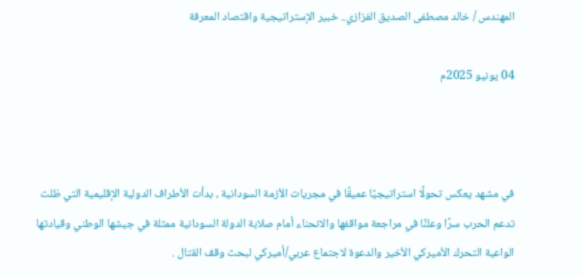المهندس / خالد مصطفى الصديق الفزازي.. خبير الإستراتيجية واقتصاد المعرفة

04 يونيو 2025م



في مشهد يعكس تحولًا استراتيجيًا عميقًا في مجريات الأزمة السودانية ، بدأت الأطراف الدولية الإقليمية التي ظلت تدعم الحرب سرًا وعلنًا في مراجعة مواقفها والانحناء أمام صلابة الدولة السودانية ممثلة في جيشها الوطني وقيادتها الواعية التحرك الأميركي الأخير والدعوة لاجتماع عربي/أميركي لبحث وقف القتال .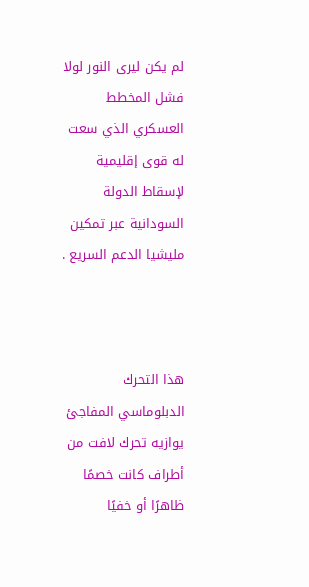لم يكن ليرى النور لولا فشل المخطط العسكري الذي سعت له قوى إقليمية لإسقاط الدولة السودانية عبر تمكين مليشيا الدعم السريع .



هذا التحرك الدبلوماسي المفاجئ يوازيه تحرك لافت من أطراف كانت خصمًا ظاهرًا أو خفيًا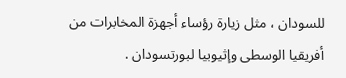للسودان ، مثل زيارة رؤساء أجهزة المخابرات من أفريقيا الوسطى وإثيوبيا لبورتسودان .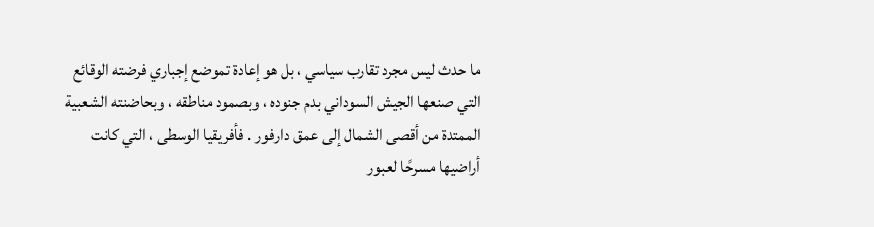ما حدث ليس مجرد تقارب سياسي ، بل هو إعادة تموضع إجباري فرضته الوقائع التي صنعها الجيش السوداني بدم جنوده ، وبصمود مناطقه ، وبحاضنته الشعبية الممتدة من أقصى الشمال إلى عمق دارفور . فأفريقيا الوسطى ، التي كانت أراضيها مسرحًا لعبور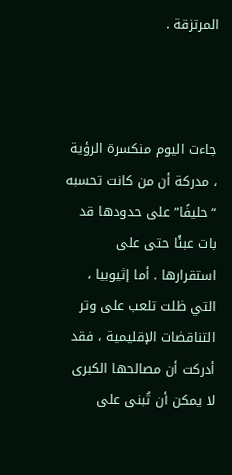المرتزقة .



جاءت اليوم منكسرة الرؤية ، مدركة أن من كانت تحسبه “حليفًا” على حدودها قد بات عبئًا حتى على استقرارها . أما إثيوبيا ، التي ظلت تلعب على وتر التناقضات الإقليمية ، فقد أدركت أن مصالحها الكبرى لا يمكن أن تُبنى على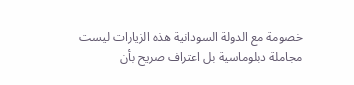خصومة مع الدولة السودانية هذه الزيارات ليست مجاملة دبلوماسية بل اعتراف صريح بأن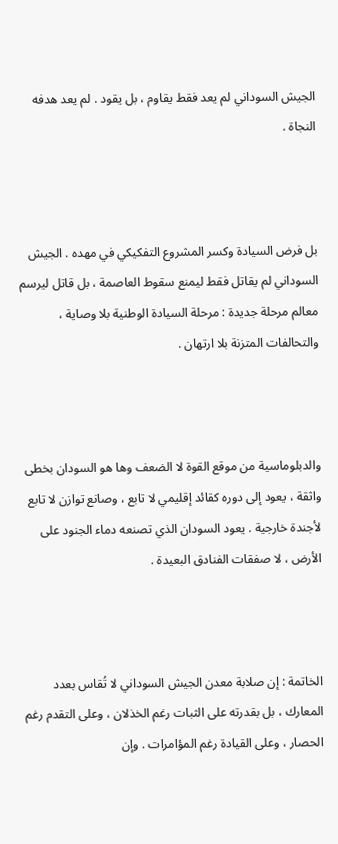الجيش السوداني لم يعد فقط يقاوم ، بل يقود . لم يعد هدفه النجاة .



بل فرض السيادة وكسر المشروع التفكيكي في مهده . الجيش السوداني لم يقاتل فقط ليمنع سقوط العاصمة ، بل قاتل ليرسم معالم مرحلة جديدة : مرحلة السيادة الوطنية بلا وصاية ، والتحالفات المتزنة بلا ارتهان .



والدبلوماسية من موقع القوة لا الضعف وها هو السودان بخطى واثقة ، يعود إلى دوره كقائد إقليمي لا تابع ، وصانع توازن لا تابع لأجندة خارجية . يعود السودان الذي تصنعه دماء الجنود على الأرض ، لا صفقات الفنادق البعيدة .



الخاتمة : إن صلابة معدن الجيش السوداني لا تُقاس بعدد المعارك ، بل بقدرته على الثبات رغم الخذلان ، وعلى التقدم رغم الحصار ، وعلى القيادة رغم المؤامرات . وإن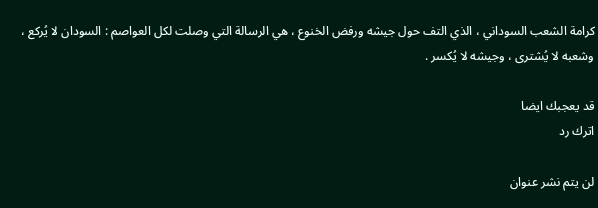كرامة الشعب السوداني ، الذي التف حول جيشه ورفض الخنوع ، هي الرسالة التي وصلت لكل العواصم : السودان لا يُركع ، وشعبه لا يُشترى ، وجيشه لا يُكسر .

قد يعجبك ايضا
اترك رد

لن يتم نشر عنوان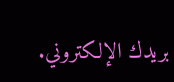بريدك الإلكتروني.